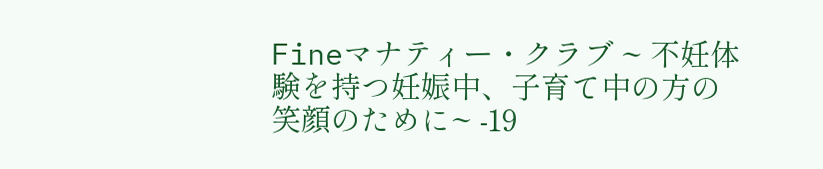Fineマナティー・クラブ ~ 不妊体験を持つ妊娠中、子育て中の方の笑顔のために~ -19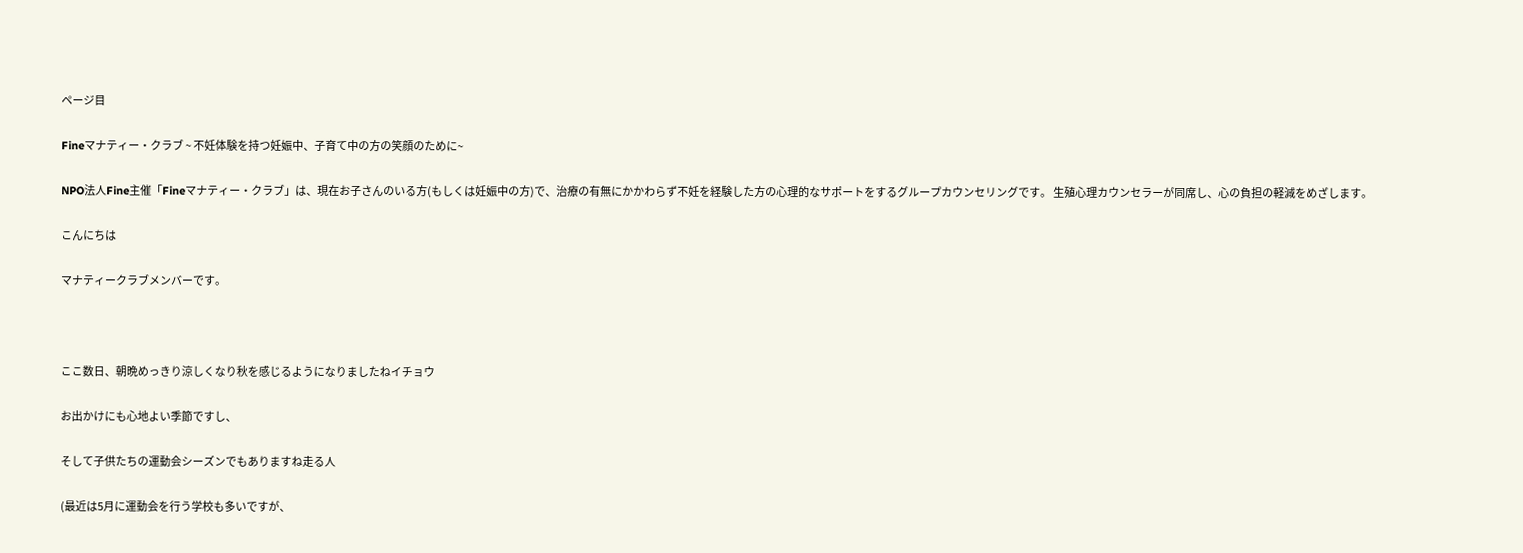ページ目

Fineマナティー・クラブ ~ 不妊体験を持つ妊娠中、子育て中の方の笑顔のために~

NPO法人Fine主催「Fineマナティー・クラブ」は、現在お子さんのいる方(もしくは妊娠中の方)で、治療の有無にかかわらず不妊を経験した方の心理的なサポートをするグループカウンセリングです。 生殖心理カウンセラーが同席し、心の負担の軽減をめざします。

こんにちは

マナティークラブメンバーです。



ここ数日、朝晩めっきり涼しくなり秋を感じるようになりましたねイチョウ

お出かけにも心地よい季節ですし、

そして子供たちの運動会シーズンでもありますね走る人

(最近は5月に運動会を行う学校も多いですが、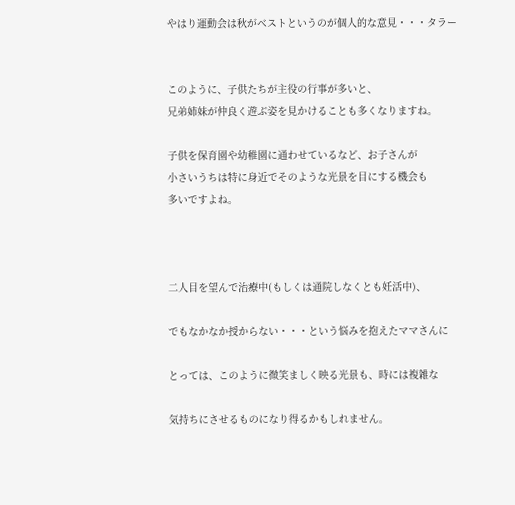やはり運動会は秋がベストというのが個人的な意見・・・タラー


このように、子供たちが主役の行事が多いと、
兄弟姉妹が仲良く遊ぶ姿を見かけることも多くなりますね。

子供を保育園や幼稚園に通わせているなど、お子さんが
小さいうちは特に身近でそのような光景を目にする機会も
多いですよね。



二人目を望んで治療中(もしくは通院しなくとも妊活中)、

でもなかなか授からない・・・という悩みを抱えたママさんに

とっては、このように微笑ましく映る光景も、時には複雑な

気持ちにさせるものになり得るかもしれません。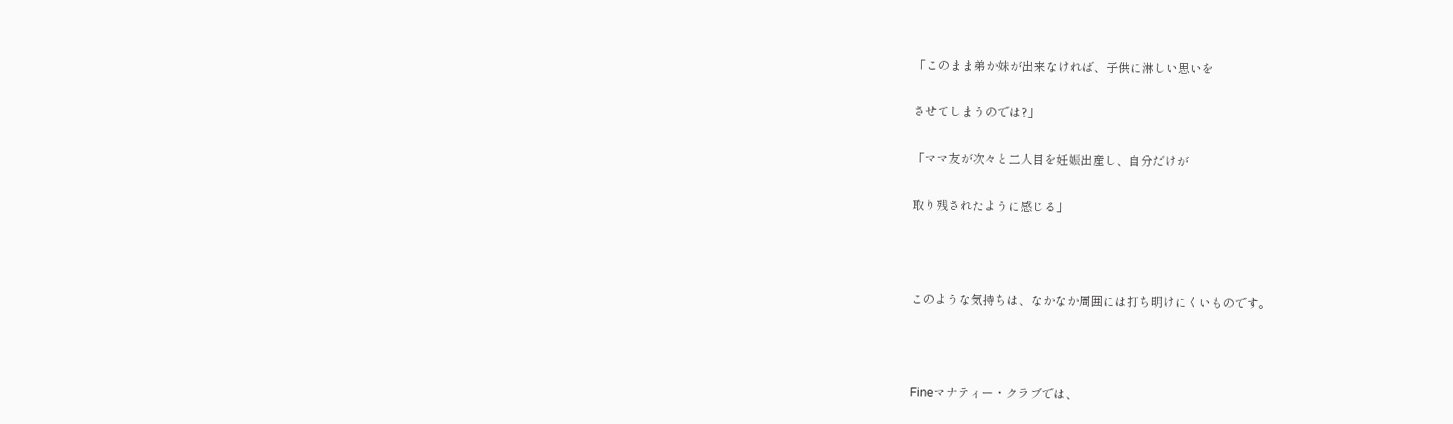「このまま弟か妹が出来なければ、子供に淋しい思いを

させてしまうのでは?」

「ママ友が次々と二人目を妊娠出産し、自分だけが

取り残されたように感じる」



このような気持ちは、なかなか周囲には打ち明けにくいものです。



Fineマナティー・クラブでは、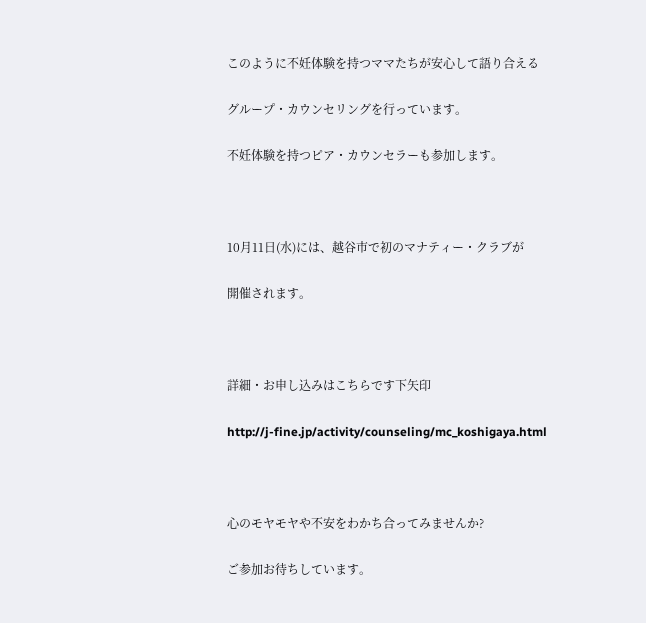このように不妊体験を持つママたちが安心して語り合える

グループ・カウンセリングを行っています。

不妊体験を持つピア・カウンセラーも参加します。



10月11日(水)には、越谷市で初のマナティー・クラブが

開催されます。



詳細・お申し込みはこちらです下矢印

http://j-fine.jp/activity/counseling/mc_koshigaya.html



心のモヤモヤや不安をわかち合ってみませんか?

ご参加お待ちしています。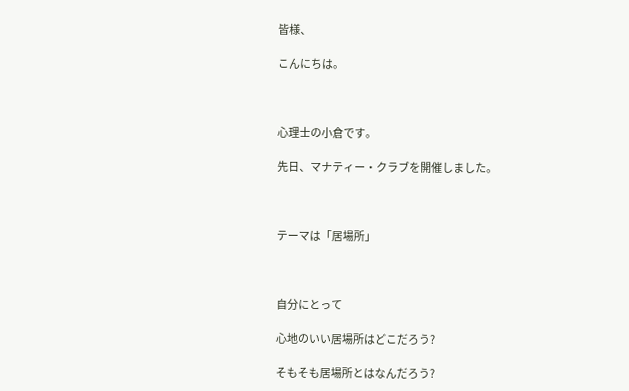皆様、

こんにちは。



心理士の小倉です。

先日、マナティー・クラブを開催しました。



テーマは「居場所」



自分にとって

心地のいい居場所はどこだろう?

そもそも居場所とはなんだろう?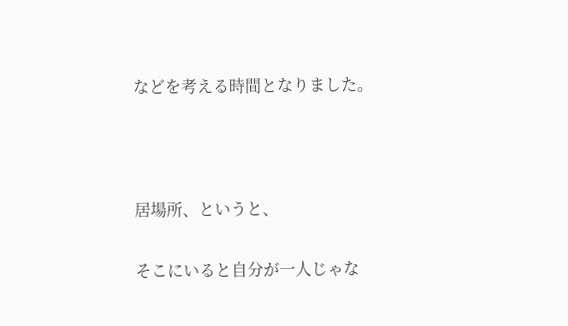などを考える時間となりました。



居場所、というと、

そこにいると自分が一人じゃな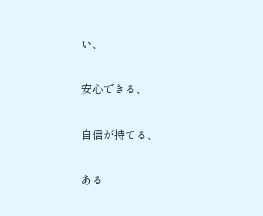い、

安心できる、

自信が持てる、

ある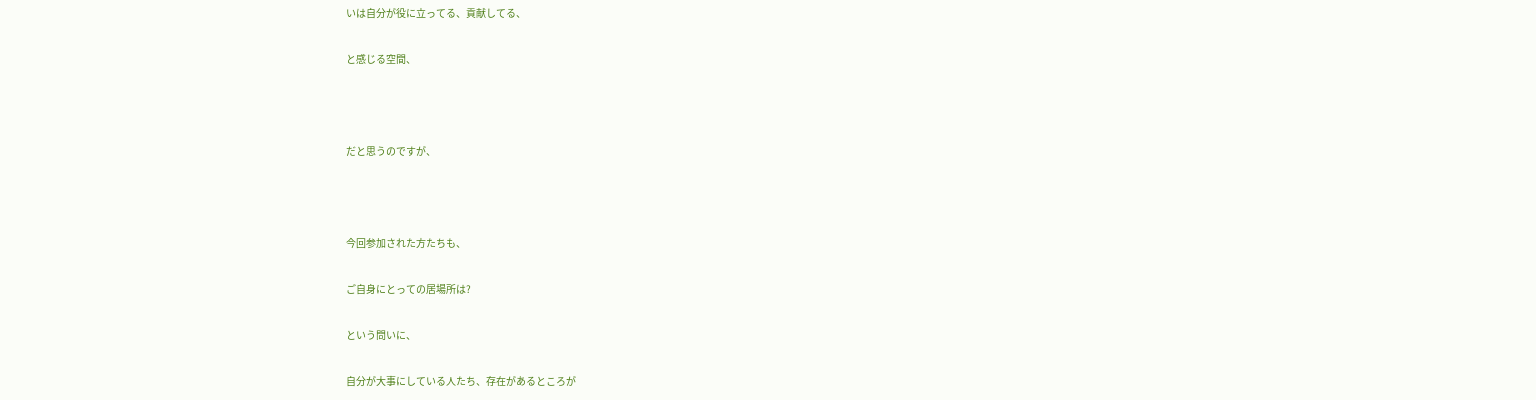いは自分が役に立ってる、貢献してる、

と感じる空間、



だと思うのですが、



今回参加された方たちも、

ご自身にとっての居場所は?

という問いに、

自分が大事にしている人たち、存在があるところが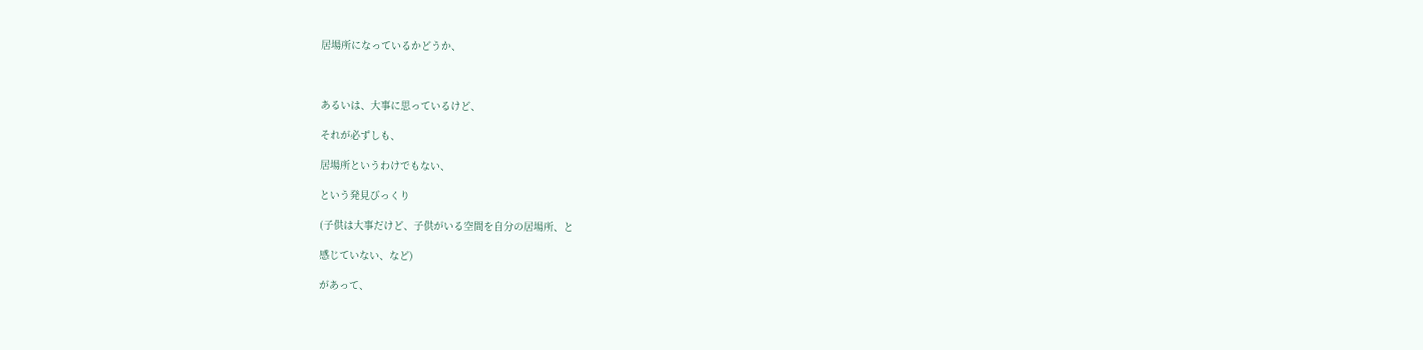居場所になっているかどうか、



あるいは、大事に思っているけど、

それが必ずしも、

居場所というわけでもない、

という発見びっくり

(子供は大事だけど、子供がいる空間を自分の居場所、と

感じていない、など)

があって、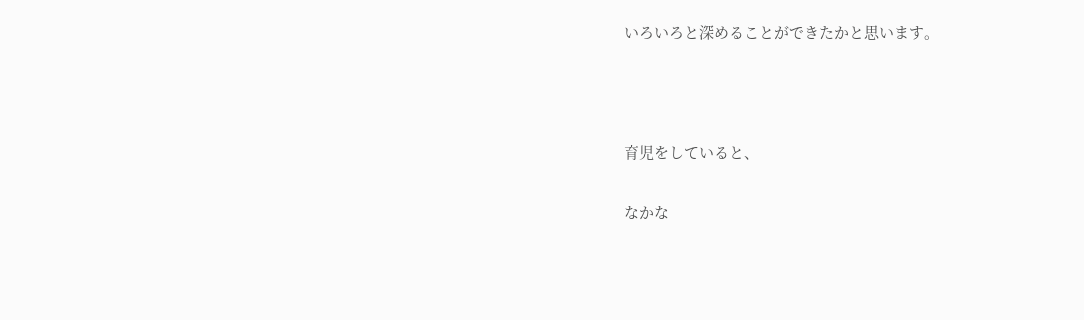いろいろと深めることができたかと思います。



育児をしていると、

なかな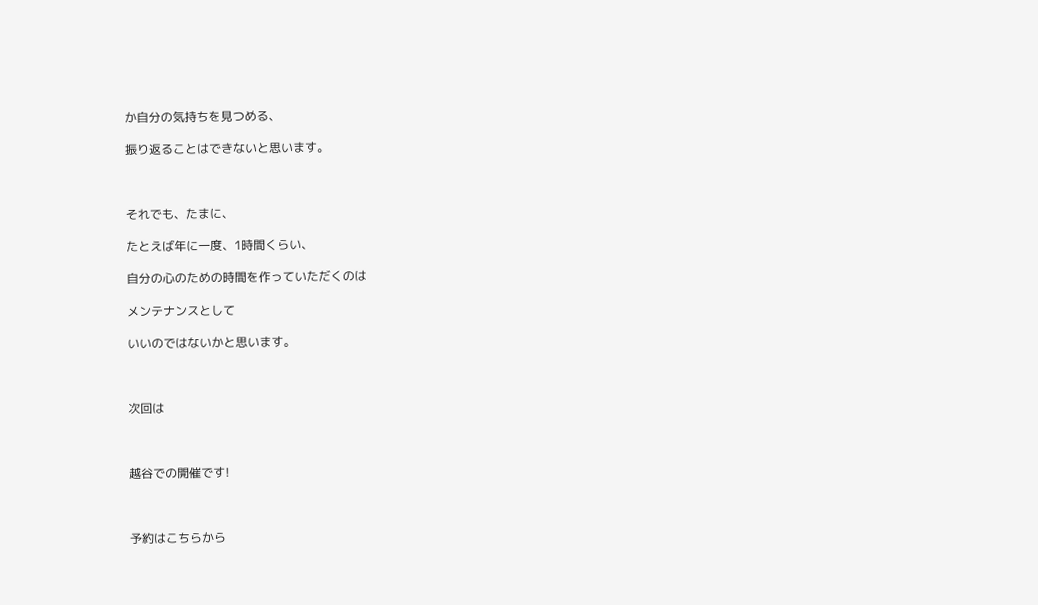か自分の気持ちを見つめる、

振り返ることはできないと思います。



それでも、たまに、

たとえば年に一度、1時間くらい、

自分の心のための時間を作っていただくのは

メンテナンスとして

いいのではないかと思います。



次回は



越谷での開催です!



予約はこちらから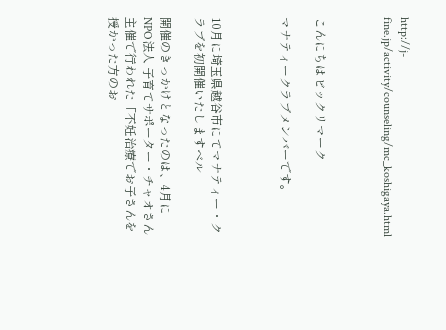http://j-fine.jp/activity/counseling/mc_koshigaya.html



こんにちはビックリマーク

マナティークラブメンバーです。



10月に埼玉県越谷市にてマナティー・クラブを初開催いたしますベル

開催のきっかけとなったのは、4月にNPO法人 子育てサポーター・チャオさん主催で行われた「不妊治療でお子さんを授かった方のお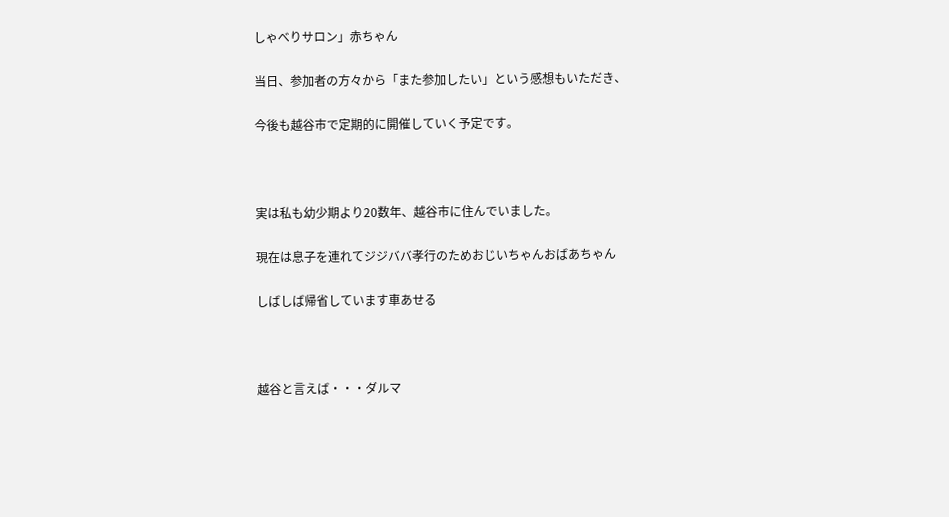しゃべりサロン」赤ちゃん

当日、参加者の方々から「また参加したい」という感想もいただき、

今後も越谷市で定期的に開催していく予定です。



実は私も幼少期より20数年、越谷市に住んでいました。

現在は息子を連れてジジババ孝行のためおじいちゃんおばあちゃん

しばしば帰省しています車あせる



越谷と言えば・・・ダルマ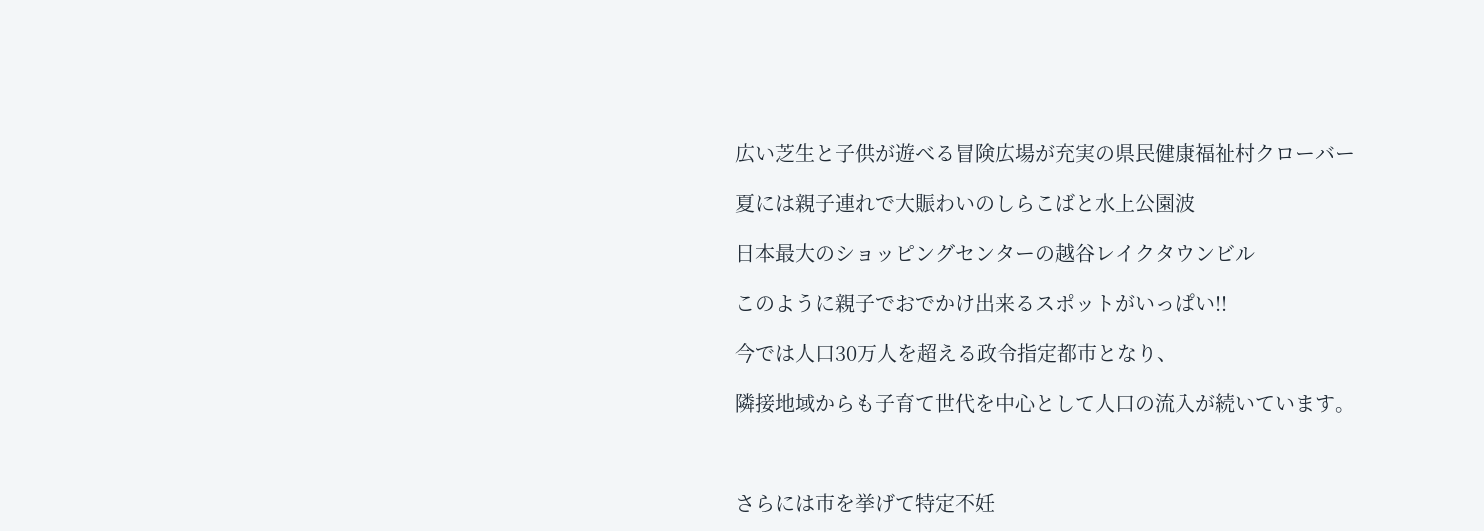広い芝生と子供が遊べる冒険広場が充実の県民健康福祉村クローバー

夏には親子連れで大賑わいのしらこばと水上公園波

日本最大のショッピングセンターの越谷レイクタウンビル

このように親子でおでかけ出来るスポットがいっぱい!!

今では人口30万人を超える政令指定都市となり、

隣接地域からも子育て世代を中心として人口の流入が続いています。



さらには市を挙げて特定不妊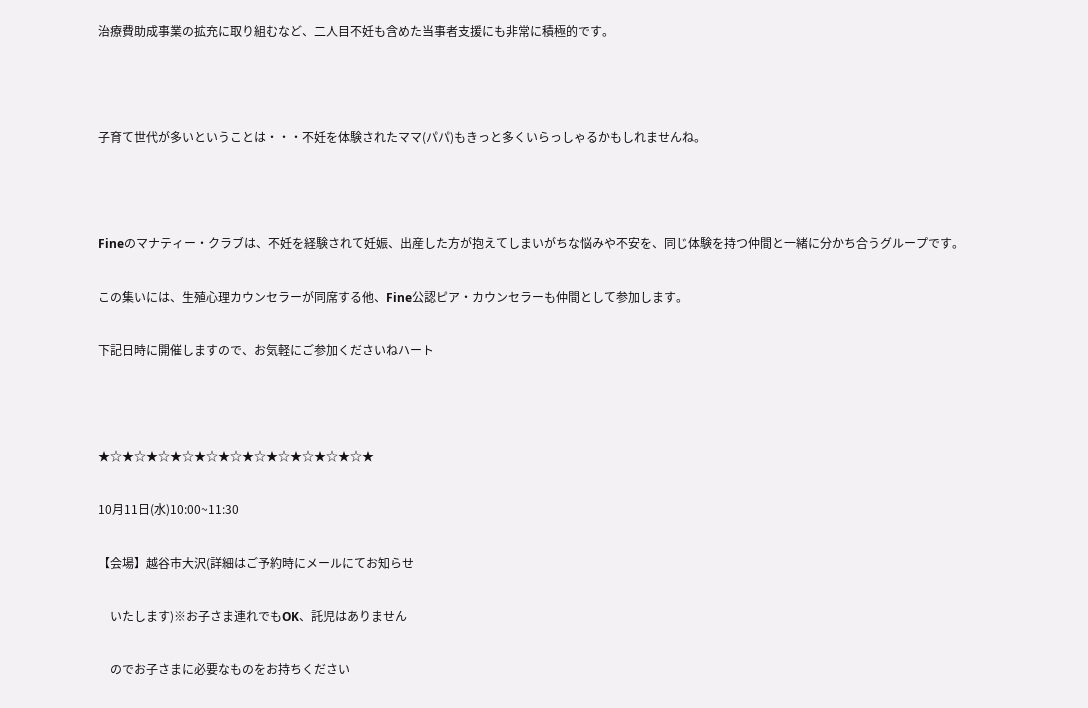治療費助成事業の拡充に取り組むなど、二人目不妊も含めた当事者支援にも非常に積極的です。



子育て世代が多いということは・・・不妊を体験されたママ(パパ)もきっと多くいらっしゃるかもしれませんね。



Fineのマナティー・クラブは、不妊を経験されて妊娠、出産した方が抱えてしまいがちな悩みや不安を、同じ体験を持つ仲間と一緒に分かち合うグループです。

この集いには、生殖心理カウンセラーが同席する他、Fine公認ピア・カウンセラーも仲間として参加します。

下記日時に開催しますので、お気軽にご参加くださいねハート



★☆★☆★☆★☆★☆★☆★☆★☆★☆★☆★☆★

10月11日(水)10:00~11:30

【会場】越谷市大沢(詳細はご予約時にメールにてお知らせ

    いたします)※お子さま連れでもOK、託児はありません

    のでお子さまに必要なものをお持ちください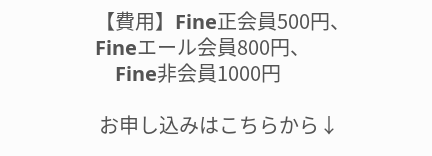【費用】Fine正会員500円、Fineエール会員800円、
    Fine非会員1000円

 お申し込みはこちらから↓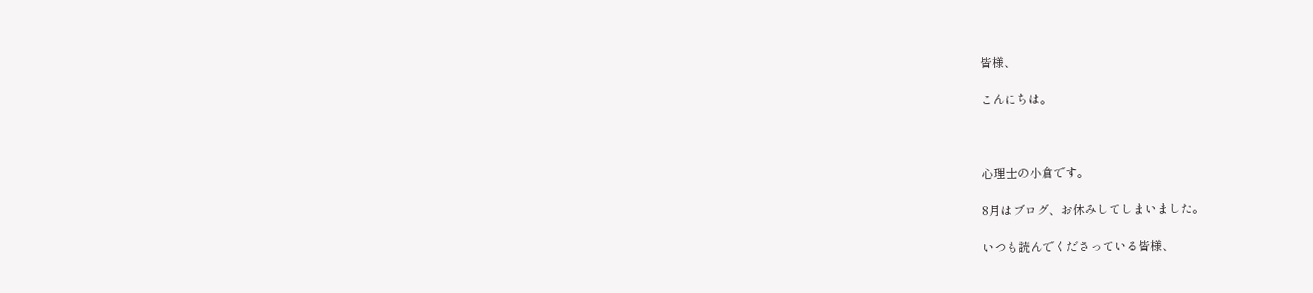皆様、

こんにちは。



心理士の小倉です。

8月はブログ、お休みしてしまいました。

いつも読んでくださっている皆様、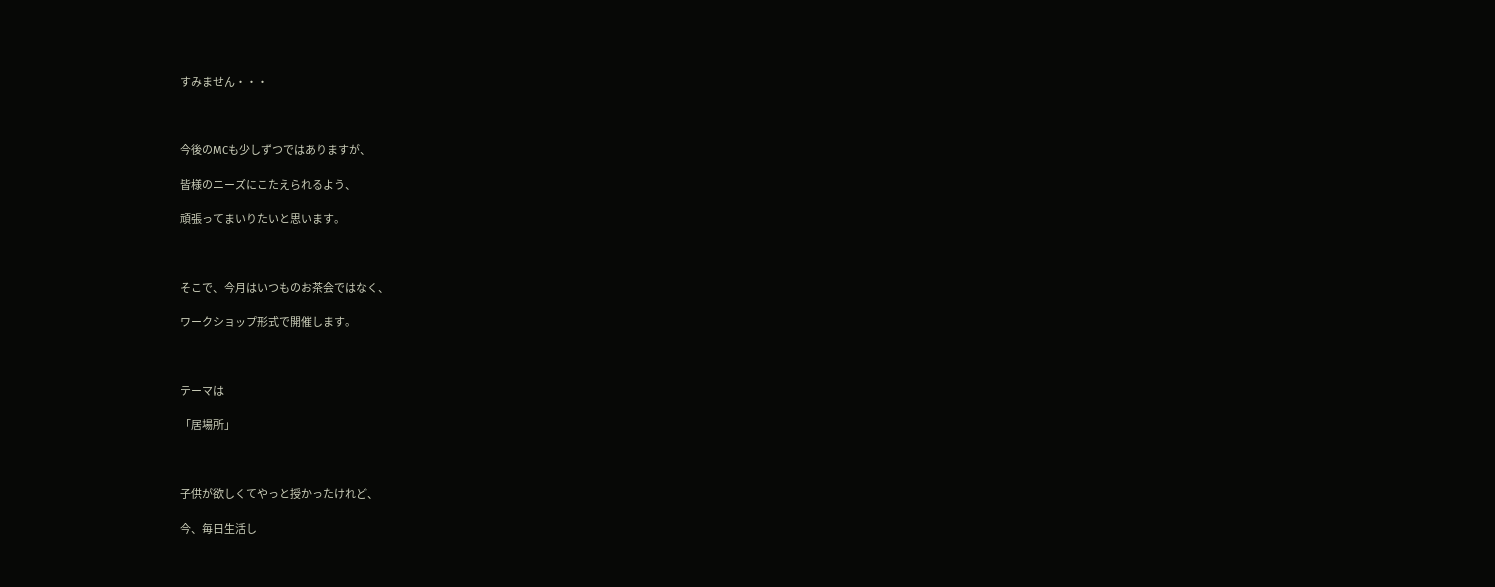すみません・・・



今後のMCも少しずつではありますが、

皆様のニーズにこたえられるよう、

頑張ってまいりたいと思います。



そこで、今月はいつものお茶会ではなく、

ワークショップ形式で開催します。



テーマは

「居場所」



子供が欲しくてやっと授かったけれど、

今、毎日生活し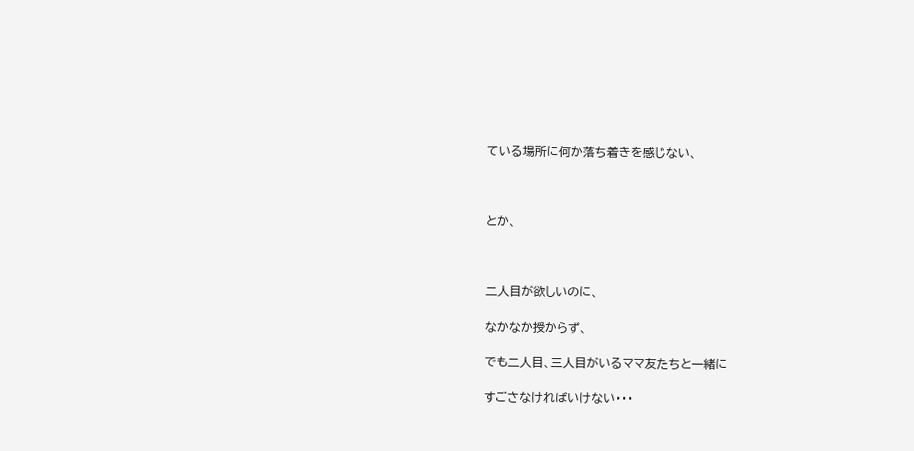ている場所に何か落ち着きを感じない、



とか、



二人目が欲しいのに、

なかなか授からず、

でも二人目、三人目がいるママ友たちと一緒に

すごさなければいけない・・・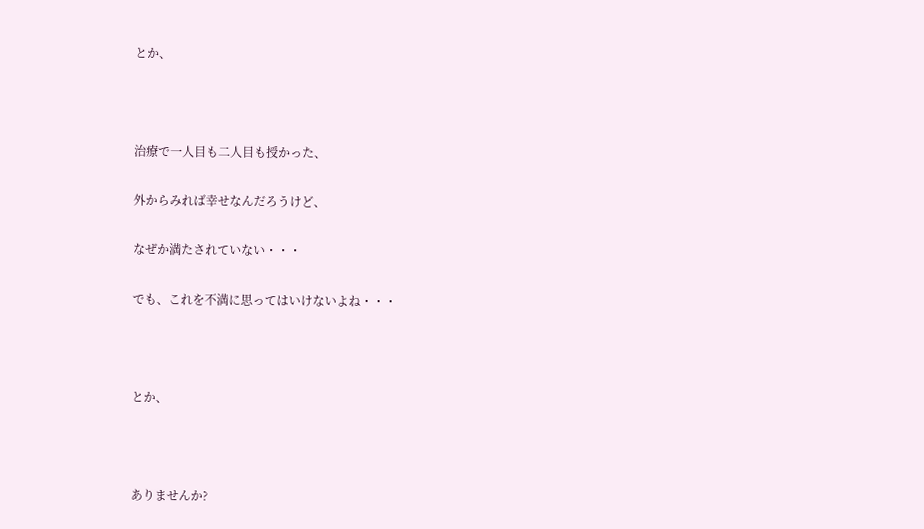とか、



治療で一人目も二人目も授かった、

外からみれば幸せなんだろうけど、

なぜか満たされていない・・・

でも、これを不満に思ってはいけないよね・・・



とか、



ありませんか?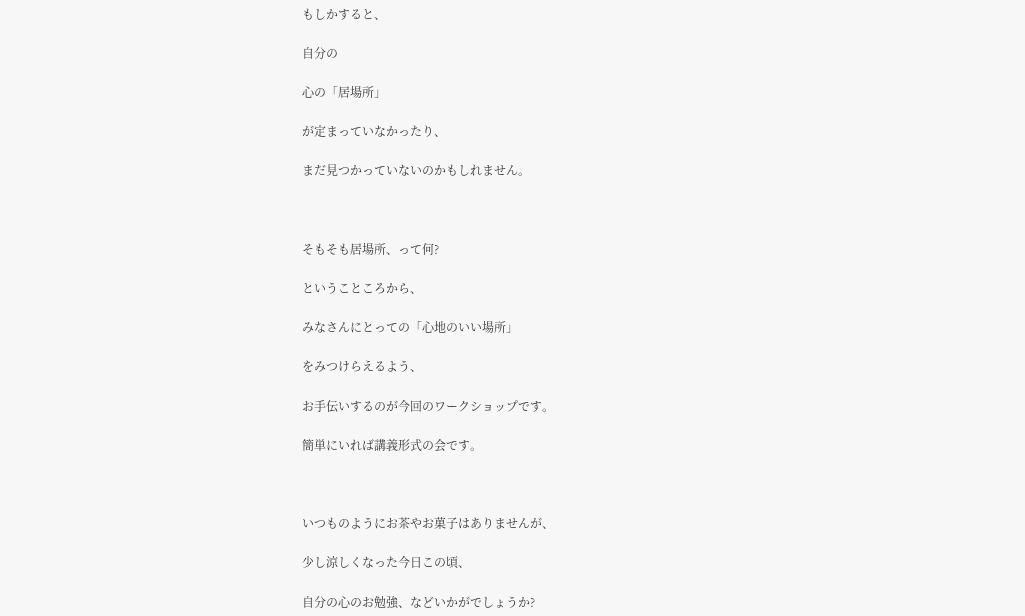もしかすると、

自分の

心の「居場所」

が定まっていなかったり、

まだ見つかっていないのかもしれません。



そもそも居場所、って何?

ということころから、

みなさんにとっての「心地のいい場所」

をみつけらえるよう、

お手伝いするのが今回のワークショップです。

簡単にいれば講義形式の会です。



いつものようにお茶やお菓子はありませんが、

少し涼しくなった今日この頃、

自分の心のお勉強、などいかがでしょうか?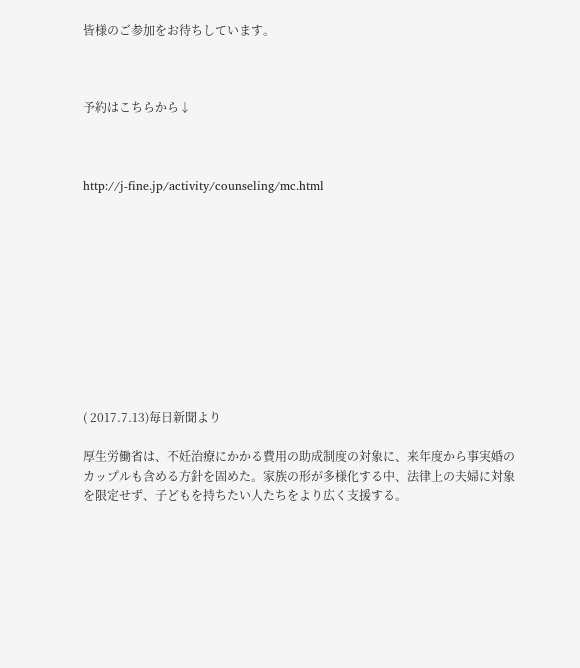皆様のご参加をお待ちしています。



予約はこちらから↓



http://j-fine.jp/activity/counseling/mc.html











( 2017.7.13)毎日新聞より

厚生労働省は、不妊治療にかかる費用の助成制度の対象に、来年度から事実婚のカップルも含める方針を固めた。家族の形が多様化する中、法律上の夫婦に対象を限定せず、子どもを持ちたい人たちをより広く支援する。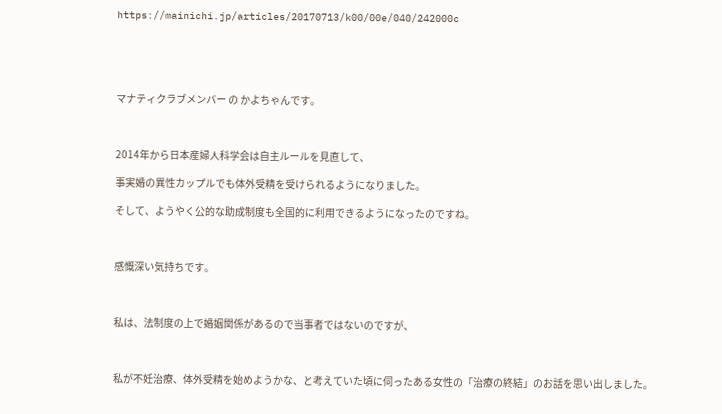https://mainichi.jp/articles/20170713/k00/00e/040/242000c





マナティクラブメンバー の かよちゃんです。



2014年から日本産婦人科学会は自主ルールを見直して、

事実婚の異性カップルでも体外受精を受けられるようになりました。

そして、ようやく公的な助成制度も全国的に利用できるようになったのですね。



感慨深い気持ちです。



私は、法制度の上で婚姻関係があるので当事者ではないのですが、



私が不妊治療、体外受精を始めようかな、と考えていた頃に伺ったある女性の「治療の終結」のお話を思い出しました。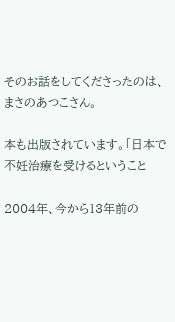そのお話をしてくださったのは、まさのあつこさん。

本も出版されています。「日本で不妊治療を受けるということ

2004年、今から13年前の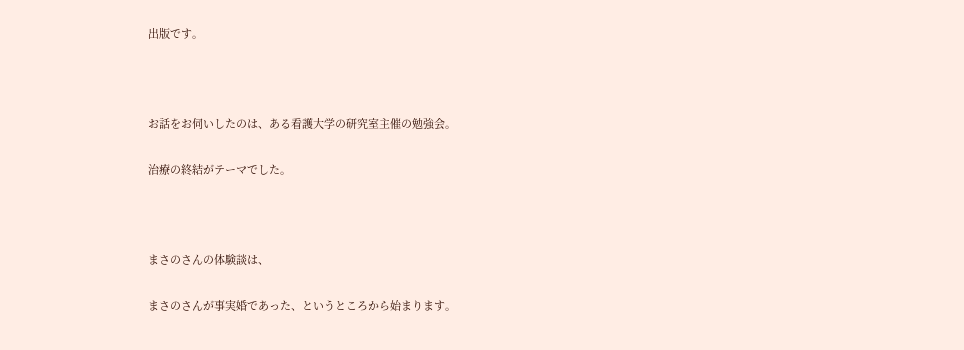出版です。



お話をお伺いしたのは、ある看護大学の研究室主催の勉強会。

治療の終結がテーマでした。



まさのさんの体験談は、

まさのさんが事実婚であった、というところから始まります。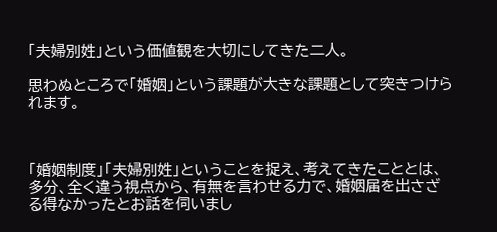「夫婦別姓」という価値観を大切にしてきた二人。

思わぬところで「婚姻」という課題が大きな課題として突きつけられます。



「婚姻制度」「夫婦別姓」ということを捉え、考えてきたこととは、多分、全く違う視点から、有無を言わせる力で、婚姻届を出さざる得なかったとお話を伺いまし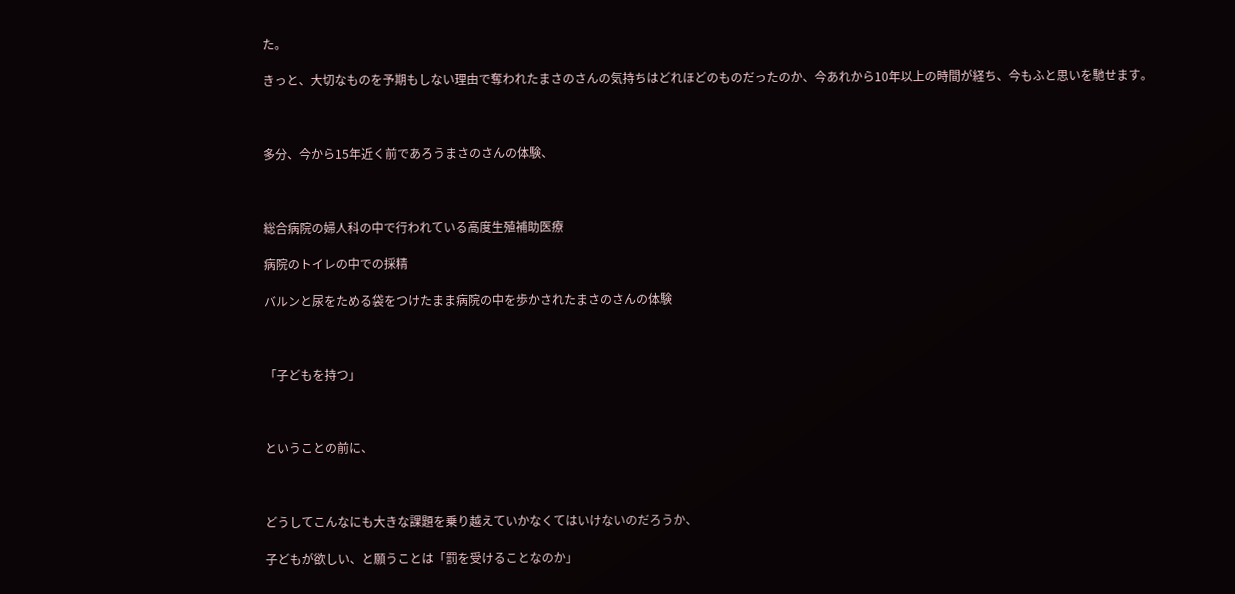た。

きっと、大切なものを予期もしない理由で奪われたまさのさんの気持ちはどれほどのものだったのか、今あれから10年以上の時間が経ち、今もふと思いを馳せます。



多分、今から15年近く前であろうまさのさんの体験、



総合病院の婦人科の中で行われている高度生殖補助医療

病院のトイレの中での採精

バルンと尿をためる袋をつけたまま病院の中を歩かされたまさのさんの体験



「子どもを持つ」



ということの前に、



どうしてこんなにも大きな課題を乗り越えていかなくてはいけないのだろうか、

子どもが欲しい、と願うことは「罰を受けることなのか」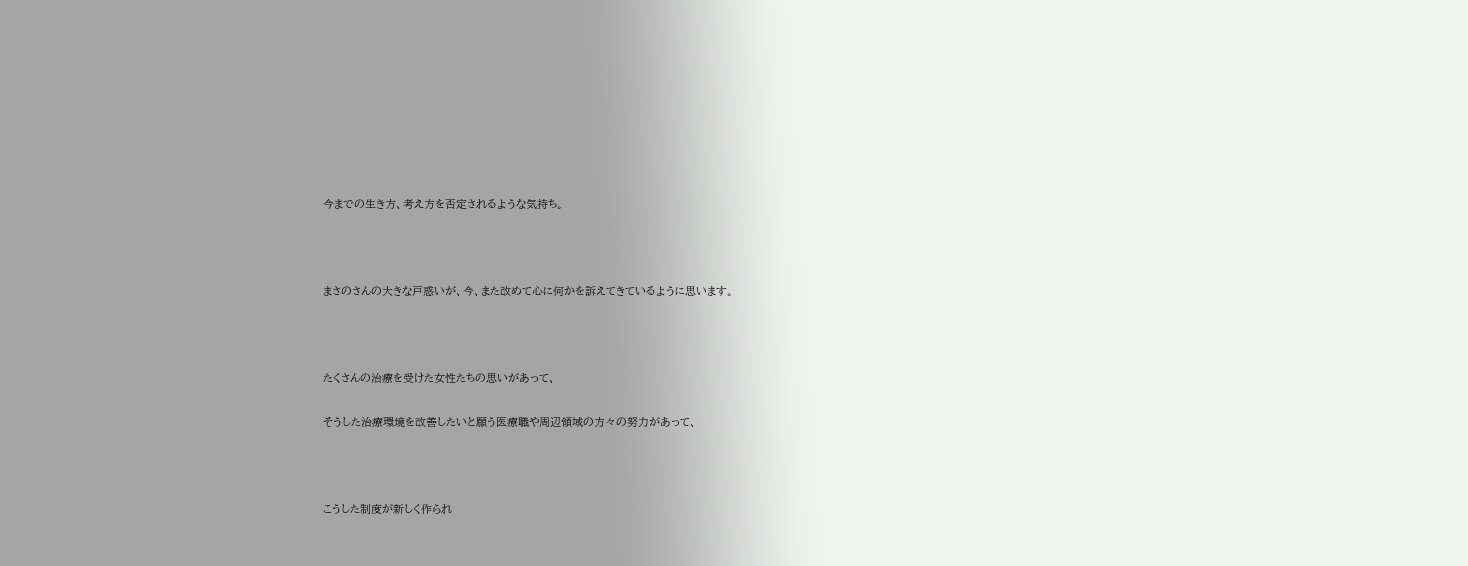今までの生き方、考え方を否定されるような気持ち。



まさのさんの大きな戸惑いが、今、また改めて心に何かを訴えてきているように思います。



たくさんの治療を受けた女性たちの思いがあって、

そうした治療環境を改善したいと願う医療職や周辺領域の方々の努力があって、



こうした制度が新しく作られ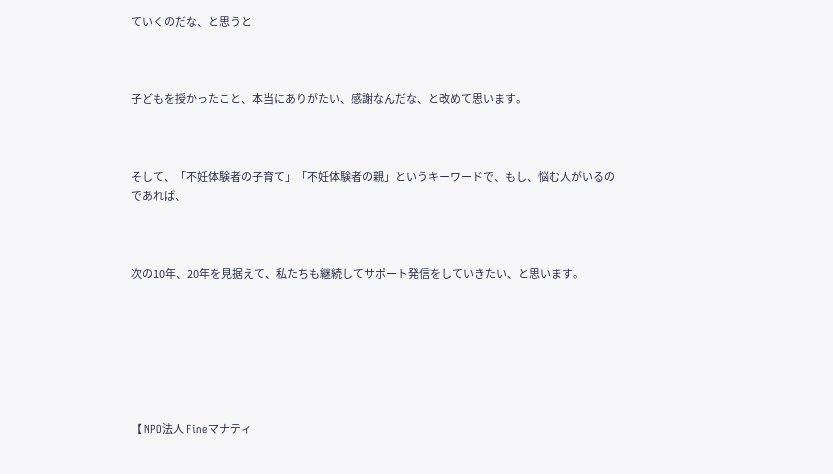ていくのだな、と思うと



子どもを授かったこと、本当にありがたい、感謝なんだな、と改めて思います。



そして、「不妊体験者の子育て」「不妊体験者の親」というキーワードで、もし、悩む人がいるのであれば、



次の10年、20年を見据えて、私たちも継続してサポート発信をしていきたい、と思います。







【 NPO法人 Fineマナティ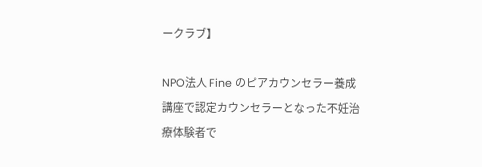ークラブ】

NPO法人 Fine のピアカウンセラー養成講座で認定カウンセラーとなった不妊治療体験者で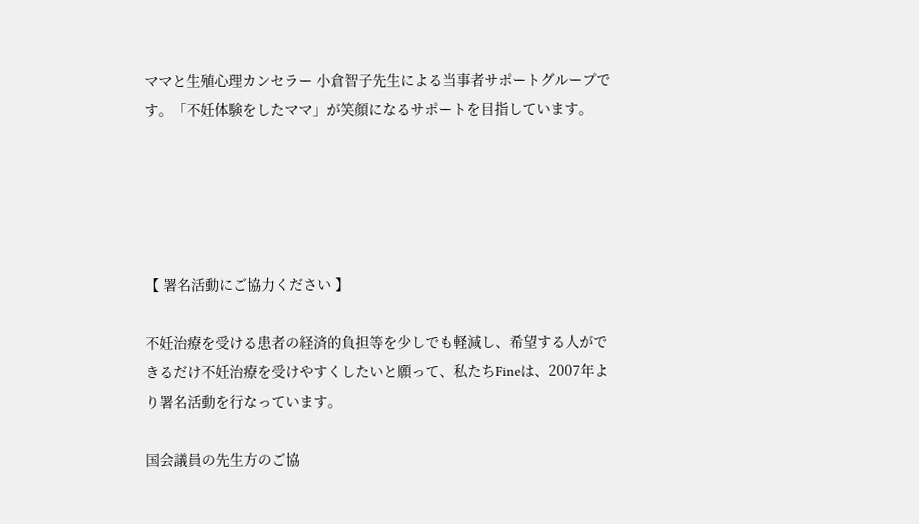ママと生殖心理カンセラー 小倉智子先生による当事者サポートグループです。「不妊体験をしたママ」が笑顔になるサポートを目指しています。





【 署名活動にご協力ください 】

不妊治療を受ける患者の経済的負担等を少しでも軽減し、希望する人ができるだけ不妊治療を受けやすくしたいと願って、私たちFineは、2007年より署名活動を行なっています。

国会議員の先生方のご協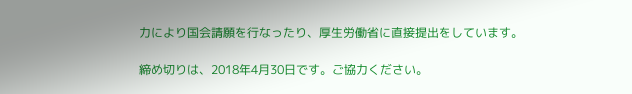力により国会請願を行なったり、厚生労働省に直接提出をしています。

締め切りは、2018年4月30日です。ご協力ください。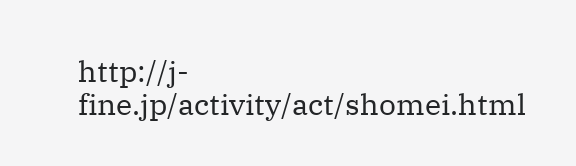http://j-fine.jp/activity/act/shomei.html